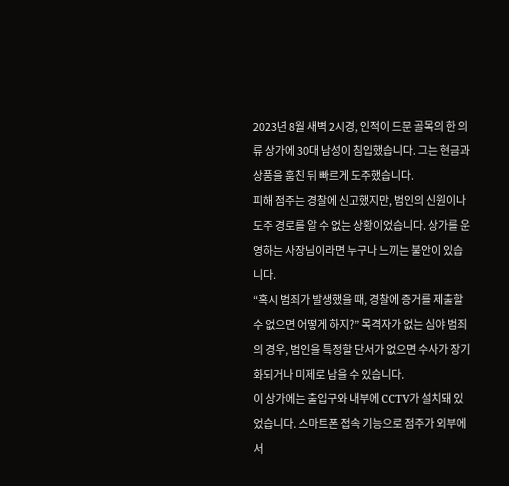2023년 8월 새벽 2시경, 인적이 드문 골목의 한 의류 상가에 30대 남성이 침입했습니다. 그는 현금과 상품을 훔친 뒤 빠르게 도주했습니다.
피해 점주는 경찰에 신고했지만, 범인의 신원이나 도주 경로를 알 수 없는 상황이었습니다. 상가를 운영하는 사장님이라면 누구나 느끼는 불안이 있습니다.
“혹시 범죄가 발생했을 때, 경찰에 증거를 제출할 수 없으면 어떻게 하지?” 목격자가 없는 심야 범죄의 경우, 범인을 특정할 단서가 없으면 수사가 장기화되거나 미제로 남을 수 있습니다.
이 상가에는 출입구와 내부에 CCTV가 설치돼 있었습니다. 스마트폰 접속 기능으로 점주가 외부에서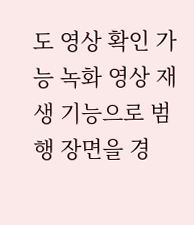도 영상 확인 가능 녹화 영상 재생 기능으로 범행 장면을 경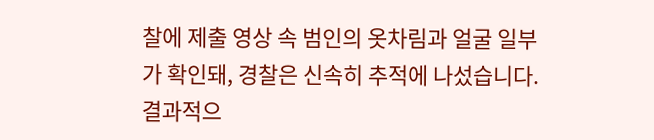찰에 제출 영상 속 범인의 옷차림과 얼굴 일부가 확인돼, 경찰은 신속히 추적에 나섰습니다.
결과적으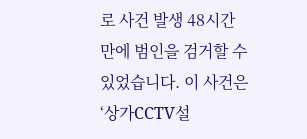로 사건 발생 48시간 만에 범인을 검거할 수 있었습니다. 이 사건은 ‘상가CCTV설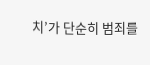치’가 단순히 범죄를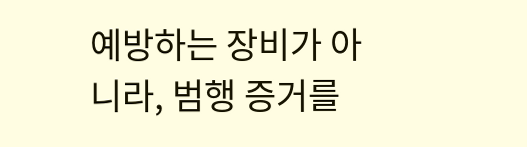예방하는 장비가 아니라, 범행 증거를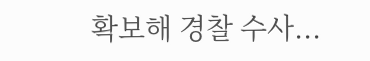확보해 경찰 수사...